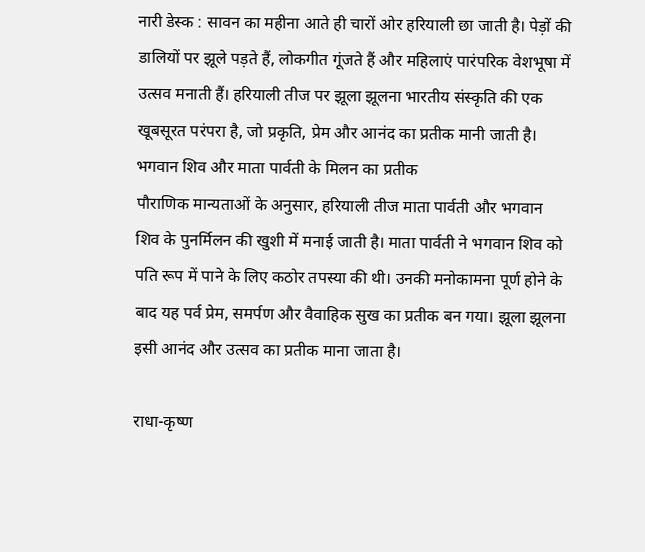नारी डेस्क : सावन का महीना आते ही चारों ओर हरियाली छा जाती है। पेड़ों की डालियों पर झूले पड़ते हैं, लोकगीत गूंजते हैं और महिलाएं पारंपरिक वेशभूषा में उत्सव मनाती हैं। हरियाली तीज पर झूला झूलना भारतीय संस्कृति की एक खूबसूरत परंपरा है, जो प्रकृति, प्रेम और आनंद का प्रतीक मानी जाती है।
भगवान शिव और माता पार्वती के मिलन का प्रतीक
पौराणिक मान्यताओं के अनुसार, हरियाली तीज माता पार्वती और भगवान शिव के पुनर्मिलन की खुशी में मनाई जाती है। माता पार्वती ने भगवान शिव को पति रूप में पाने के लिए कठोर तपस्या की थी। उनकी मनोकामना पूर्ण होने के बाद यह पर्व प्रेम, समर्पण और वैवाहिक सुख का प्रतीक बन गया। झूला झूलना इसी आनंद और उत्सव का प्रतीक माना जाता है।

राधा-कृष्ण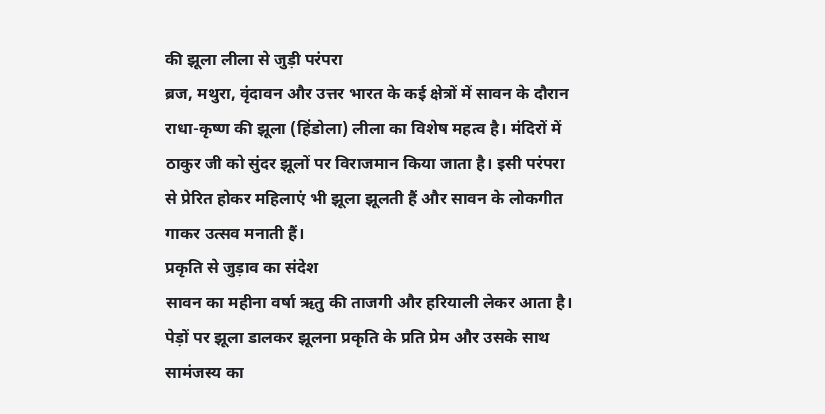की झूला लीला से जुड़ी परंपरा
ब्रज, मथुरा, वृंदावन और उत्तर भारत के कई क्षेत्रों में सावन के दौरान राधा-कृष्ण की झूला (हिंडोला) लीला का विशेष महत्व है। मंदिरों में ठाकुर जी को सुंदर झूलों पर विराजमान किया जाता है। इसी परंपरा से प्रेरित होकर महिलाएं भी झूला झूलती हैं और सावन के लोकगीत गाकर उत्सव मनाती हैं।
प्रकृति से जुड़ाव का संदेश
सावन का महीना वर्षा ऋतु की ताजगी और हरियाली लेकर आता है। पेड़ों पर झूला डालकर झूलना प्रकृति के प्रति प्रेम और उसके साथ सामंजस्य का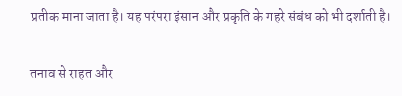प्रतीक माना जाता है। यह परंपरा इंसान और प्रकृति के गहरे संबंध को भी दर्शाती है।

तनाव से राहत और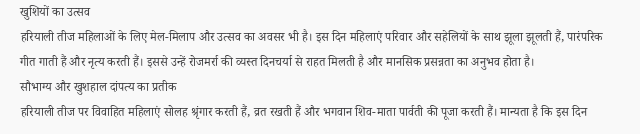खुशियों का उत्सव
हरियाली तीज महिलाओं के लिए मेल-मिलाप और उत्सव का अवसर भी है। इस दिन महिलाएं परिवार और सहेलियों के साथ झूला झूलती हैं, पारंपरिक गीत गाती हैं और नृत्य करती हैं। इससे उन्हें रोजमर्रा की व्यस्त दिनचर्या से राहत मिलती है और मानसिक प्रसन्नता का अनुभव होता है।
सौभाग्य और खुशहाल दांपत्य का प्रतीक
हरियाली तीज पर विवाहित महिलाएं सोलह श्रृंगार करती हैं, व्रत रखती हैं और भगवान शिव-माता पार्वती की पूजा करती हैं। मान्यता है कि इस दिन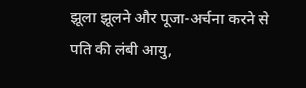झूला झूलने और पूजा-अर्चना करने से पति की लंबी आयु,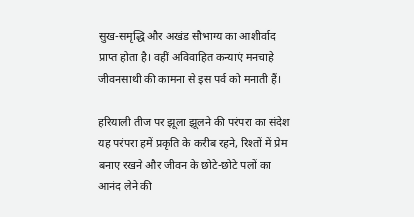सुख-समृद्धि और अखंड सौभाग्य का आशीर्वाद प्राप्त होता है। वहीं अविवाहित कन्याएं मनचाहे जीवनसाथी की कामना से इस पर्व को मनाती हैं।

हरियाली तीज पर झूला झूलने की परंपरा का संदेश
यह परंपरा हमें प्रकृति के करीब रहने, रिश्तों में प्रेम बनाए रखने और जीवन के छोटे-छोटे पलों का आनंद लेने की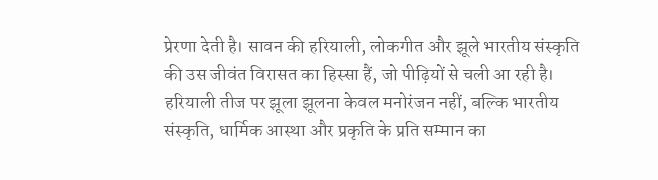प्रेरणा देती है। सावन की हरियाली, लोकगीत और झूले भारतीय संस्कृति की उस जीवंत विरासत का हिस्सा हैं, जो पीढ़ियों से चली आ रही है। हरियाली तीज पर झूला झूलना केवल मनोरंजन नहीं, बल्कि भारतीय संस्कृति, धार्मिक आस्था और प्रकृति के प्रति सम्मान का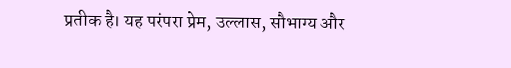प्रतीक है। यह परंपरा प्रेम, उल्लास, सौभाग्य और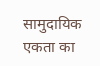सामुदायिक एकता का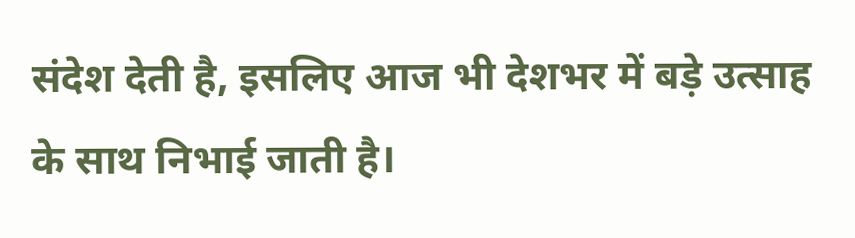संदेश देती है, इसलिए आज भी देशभर में बड़े उत्साह के साथ निभाई जाती है।